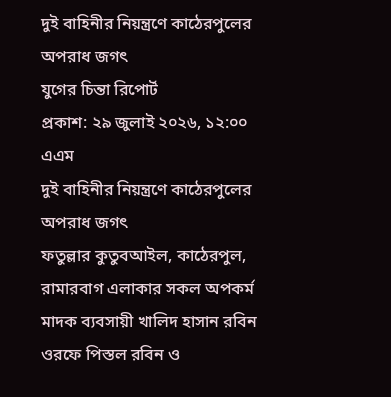দুই বাহিনীর নিয়ন্ত্রণে কাঠেরপুলের অপরাধ জগৎ
যুগের চিন্তা রিপোর্ট
প্রকাশ: ২৯ জুলাই ২০২৬, ১২:০০ এএম
দুই বাহিনীর নিয়ন্ত্রণে কাঠেরপুলের অপরাধ জগৎ
ফতুল্লার কুতুবআইল, কাঠেরপুল, রামারবাগ এলাকার সকল অপকর্ম মাদক ব্যবসায়ী খালিদ হাসান রবিন ওরফে পিস্তল রবিন ও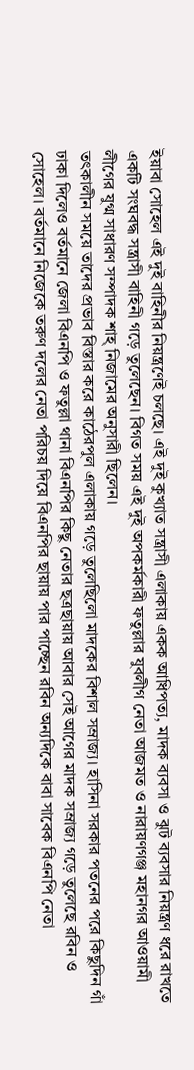ইয়াবা সোহেল এই দুই বাহিনীর নিয়ন্ত্রণেই চলছে। এই দুই কুখ্যাত সন্ত্রাসী এলাকায় একক আধিপত্য, মাদক ব্যবসা ও ঝুট ব্যবসার নিয়ন্ত্রণ ধরে রাখতে একটি সংঘবদ্ধ সন্ত্রাসী বাহিনী গড়ে তুলেছেন। বিগত সময় এই দুই অপকর্মকারী ফতুল্লার যুবলীগ নেতা আজমত ও নারায়ণগঞ্জ মহানগর আওয়ামী লীগের যুগ্ম সাধারণ সম্পাদক শাহ্ নিজামের অনুসারী ছিলেন।
তৎকালীন সময়ে তাদের প্রভাব বিস্তার করে কাঠেরপুল এলাকায় গড়ে তুলেছিলো মাদকের বিশাল সম্রাজ্য। হাসিনা সরকার পতনের পরে কিছুদিন গাঁ ঢাকা দিলেও বর্তমানে জেলা বিএনপি ও ফতুল্লা থানা বিএনপির কিছু নেতার ছত্রছায়ায় আবার সেই আগের মাদক সম্রাজ্য গড়ে তুলেছে রবিন ও সোহেল। বর্তমানে নিজেকে তরুণ দলের নেতা পরিচয় দিয়ে বিএনপির ছায়ায় পার পাচ্ছেন রবিন অন্যদিকে বাবা সাবেক বিএনপি নেতা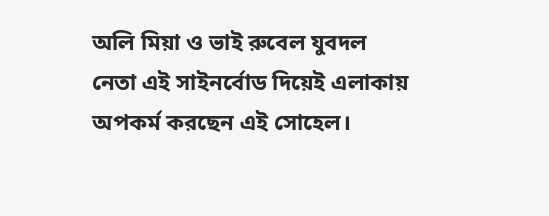অলি মিয়া ও ভাই রুবেল যুবদল নেতা এই সাইনর্বোড দিয়েই এলাকায় অপকর্ম করছেন এই সোহেল।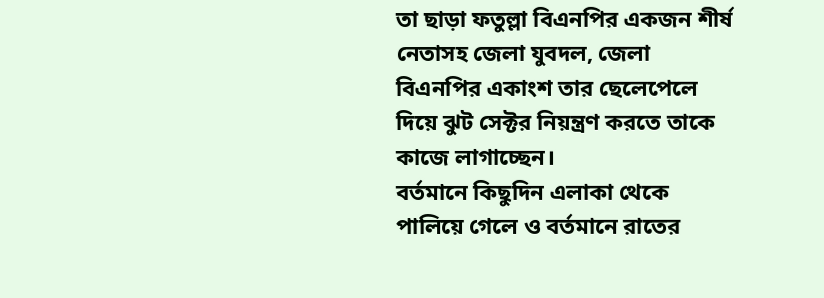তা ছাড়া ফতুল্লা বিএনপির একজন শীর্ষ নেতাসহ জেলা যুবদল, জেলা বিএনপির একাংশ তার ছেলেপেলে দিয়ে ঝুট সেক্টর নিয়ন্ত্রণ করতে তাকে কাজে লাগাচ্ছেন।
বর্তমানে কিছুদিন এলাকা থেকে পালিয়ে গেলে ও বর্তমানে রাতের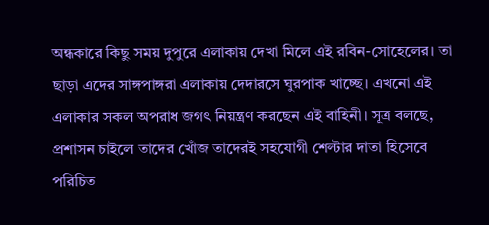অন্ধকারে কিছু সময় দুপুরে এলাকায় দেখা মিলে এই রবিন-সোহেলের। তা ছাড়া এদের সাঙ্গপাঙ্গরা এলাকায় দেদারসে ঘুরপাক খাচ্ছে। এখনো এই এলাকার সকল অপরাধ জগৎ নিয়ন্ত্রণ করছেন এই বাহিনী। সূত্র বলছে, প্রশাসন চাইলে তাদের খোঁজ তাদেরই সহযোগী শেল্টার দাতা হিসেবে পরিচিত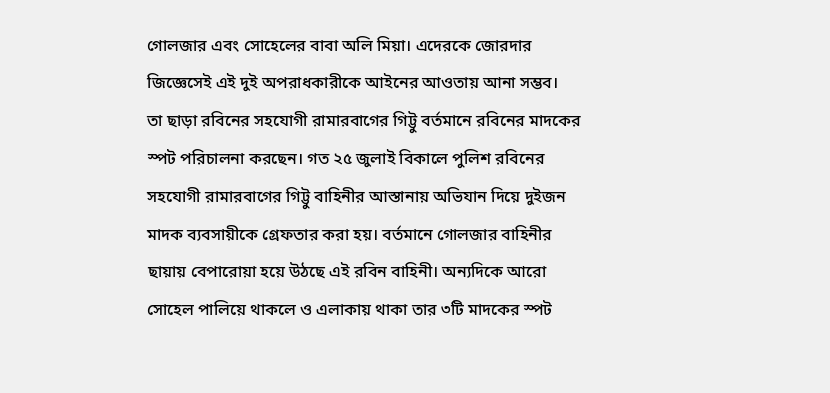গোলজার এবং সোহেলের বাবা অলি মিয়া। এদেরকে জোরদার জিজ্ঞেসেই এই দুই অপরাধকারীকে আইনের আওতায় আনা সম্ভব।
তা ছাড়া রবিনের সহযোগী রামারবাগের গিট্টু বর্তমানে রবিনের মাদকের স্পট পরিচালনা করছেন। গত ২৫ জুলাই বিকালে পুলিশ রবিনের সহযোগী রামারবাগের গিট্টু বাহিনীর আস্তানায় অভিযান দিয়ে দুইজন মাদক ব্যবসায়ীকে গ্রেফতার করা হয়। বর্তমানে গোলজার বাহিনীর ছায়ায় বেপারোয়া হয়ে উঠছে এই রবিন বাহিনী। অন্যদিকে আরো সোহেল পালিয়ে থাকলে ও এলাকায় থাকা তার ৩টি মাদকের স্পট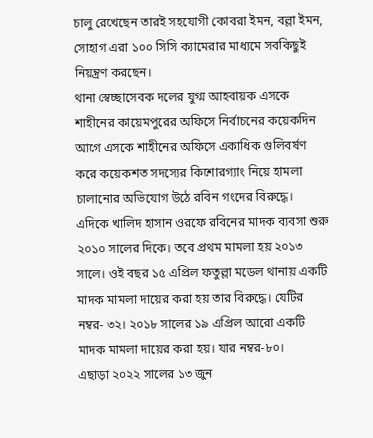চালু রেখেছেন তারই সহযোগী কোবরা ইমন, বল্লা ইমন, সোহাগ এরা ১০০ সিসি ক্যামেরার মাধ্যমে সবকিছুই নিয়ন্ত্রণ করছেন।
থানা স্বেচ্ছাসেবক দলের যুগ্ম আহবায়ক এসকে শাহীনের কায়েমপুরের অফিসে নির্বাচনের কয়েকদিন আগে এসকে শাহীনের অফিসে একাধিক গুলিবর্ষণ করে কয়েকশত সদস্যের কিশোরগ্যাং নিয়ে হামলা চালানোর অভিযোগ উঠে রবিন গংদের বিরুদ্ধে। এদিকে খালিদ হাসান ওরফে রবিনের মাদক ব্যবসা শুরু ২০১০ সালের দিকে। তবে প্রথম মামলা হয় ২০১৩ সালে। ওই বছর ১৫ এপ্রিল ফতুল্লা মডেল থানায় একটি মাদক মামলা দায়ের করা হয় তার বিরুদ্ধে। যেটির নম্বর- ৩২। ২০১৮ সালের ১৯ এপ্রিল আরো একটি মাদক মামলা দায়ের করা হয়। যার নম্বর-৮০।
এছাড়া ২০২২ সালের ১৩ জুন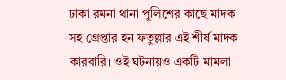ঢাকা রমনা থানা পুলিশের কাছে মাদক সহ গ্রেপ্তার হন ফতুল্লার এই শীর্ষ মাদক কারবারি। ওই ঘটনায়ও একটি মামলা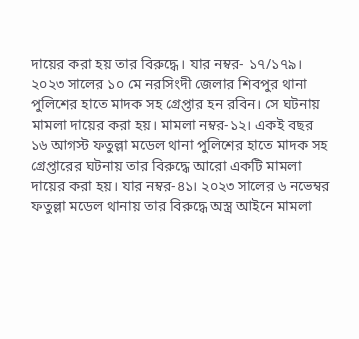দায়ের করা হয় তার বিরুদ্ধে। যার নম্বর- ১৭/১৭৯। ২০২৩ সালের ১০ মে নরসিংদী জেলার শিবপুর থানা পুলিশের হাতে মাদক সহ গ্রেপ্তার হন রবিন। সে ঘটনায় মামলা দায়ের করা হয়। মামলা নম্বর-১২। একই বছর ১৬ আগস্ট ফতুল্লা মডেল থানা পুলিশের হাতে মাদক সহ গ্রেপ্তারের ঘটনায় তার বিরুদ্ধে আরো একটি মামলা দায়ের করা হয়। যার নম্বর-৪১। ২০২৩ সালের ৬ নভেম্বর ফতুল্লা মডেল থানায় তার বিরুদ্ধে অস্ত্র আইনে মামলা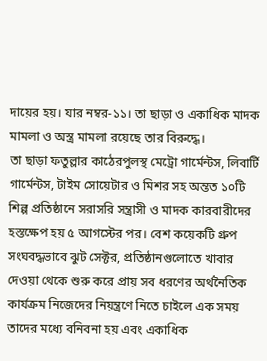দায়ের হয়। যার নম্বর-১১। তা ছাড়া ও একাধিক মাদক মামলা ও অস্ত্র মামলা রয়েছে তার বিরুদ্ধে।
তা ছাড়া ফতুল্লার কাঠেরপুলস্থ মেট্রো গার্মেন্টস, লিবার্টি গার্মেন্টস, টাইম সোয়েটার ও মিশর সহ অন্তত ১০টি শিল্প প্রতিষ্ঠানে সরাসরি সন্ত্রাসী ও মাদক কারবারীদের হস্তক্ষেপ হয় ৫ আগস্টের পর। বেশ কয়েকটি গ্রুপ সংঘবদ্ধভাবে ঝুট সেক্টর, প্রতিষ্ঠানগুলোতে খাবার দেওয়া থেকে শুরু করে প্রায় সব ধরণের অর্থনৈতিক কার্যক্রম নিজেদের নিয়ন্ত্রণে নিতে চাইলে এক সময় তাদের মধ্যে বনিবনা হয় এবং একাধিক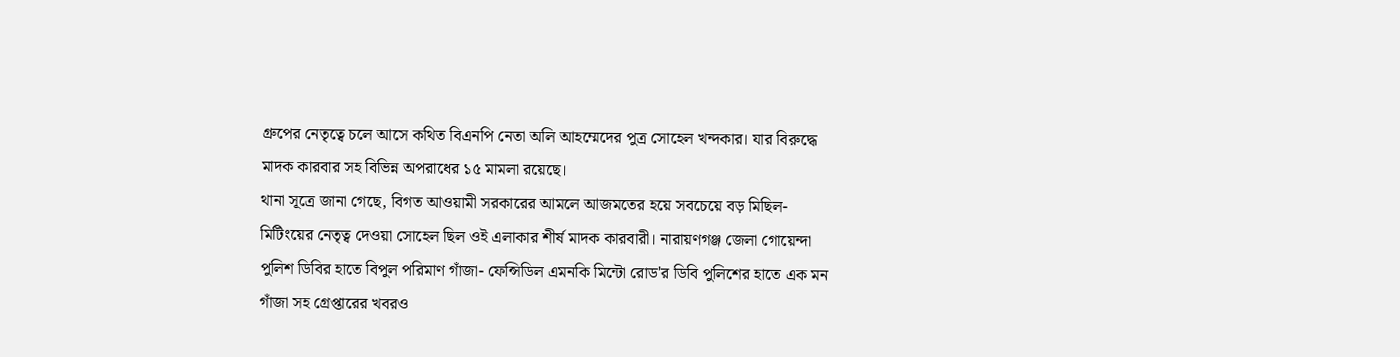গ্রুপের নেতৃত্বে চলে আসে কথিত বিএনপি নেতা অলি আহম্মেদের পুত্র সোহেল খন্দকার। যার বিরুদ্ধে মাদক কারবার সহ বিভিন্ন অপরাধের ১৫ মামলা রয়েছে।
থানা সূত্রে জানা গেছে, বিগত আওয়ামী সরকারের আমলে আজমতের হয়ে সবচেয়ে বড় মিছিল-মিটিংয়ের নেতৃত্ব দেওয়া সোহেল ছিল ওই এলাকার শীর্ষ মাদক কারবারী। নারায়ণগঞ্জ জেলা গোয়েন্দা পুলিশ ডিবির হাতে বিপুল পরিমাণ গাঁজা- ফেন্সিডিল এমনকি মিন্টো রোড'র ডিবি পুলিশের হাতে এক মন গাঁজা সহ গ্রেপ্তারের খবরও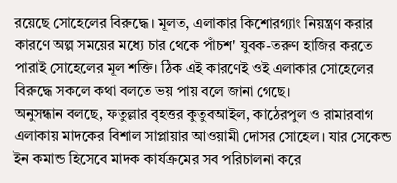রয়েছে সোহেলের বিরুদ্ধে। মূলত, এলাকার কিশোরগ্যাং নিয়ন্ত্রণ করার কারণে অল্প সময়ের মধ্যে চার থেকে পাঁচশ' যুবক-তরুণ হাজির করতে পারাই সোহেলের মূল শক্তি। ঠিক এই কারণেই ওই এলাকার সোহেলের বিরুদ্ধে সকলে কথা বলতে ভয় পায় বলে জানা গেছে।
অনুসন্ধান বলছে, ফতুল্লার বৃহত্তর কুতুবআইল, কাঠেরপুল ও রামারবাগ এলাকায় মাদকের বিশাল সাপ্লায়ার আওয়ামী দোসর সোহেল। যার সেকেন্ড ইন কমান্ড হিসেবে মাদক কার্যক্রমের সব পরিচালনা করে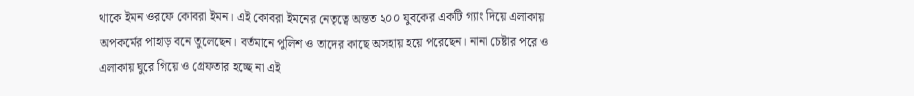থাকে ইমন ওরফে কোবরা ইমন। এই কোবরা ইমনের নেতৃত্বে অন্তত ২০০ যুবকের একটি গ্যাং দিয়ে এলাকায় অপকর্মের পাহাড় বনে তুলেছেন। বর্তমানে পুলিশ ও তাদের কাছে অসহায় হয়ে পরেছেন। নানা চেষ্টার পরে ও এলাকায় ঘুরে গিয়ে ও গ্রেফতার হচ্ছে না এই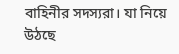বাহিনীর সদস্যরা। যা নিয়ে উঠছে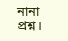নানা প্রশ্ন।